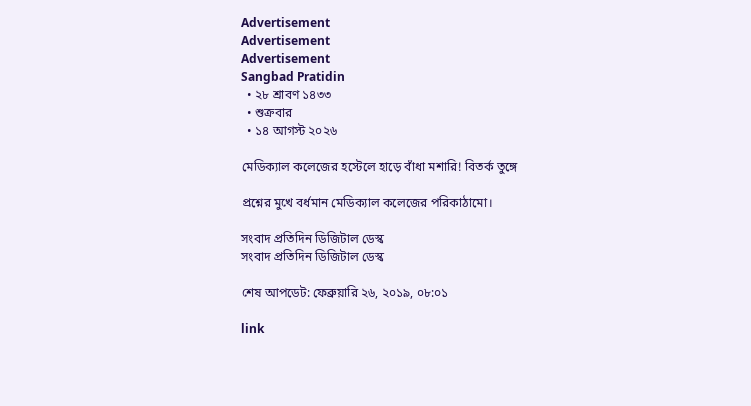Advertisement
Advertisement
Advertisement
Sangbad Pratidin
  • ২৮ শ্রাবণ ১৪৩৩
  • শুক্রবার
  • ১৪ আগস্ট ২০২৬

মেডিক্যাল কলেজের হস্টেলে হাড়ে বাঁধা মশারি! বিতর্ক তুঙ্গে

প্রশ্নের মুখে বর্ধমান মেডিক্যাল কলেজের পরিকাঠামো।

সংবাদ প্রতিদিন ডিজিটাল ডেস্ক
সংবাদ প্রতিদিন ডিজিটাল ডেস্ক

শেষ আপডেট: ফেব্রুয়ারি ২৬, ২০১৯, ০৮:০১

link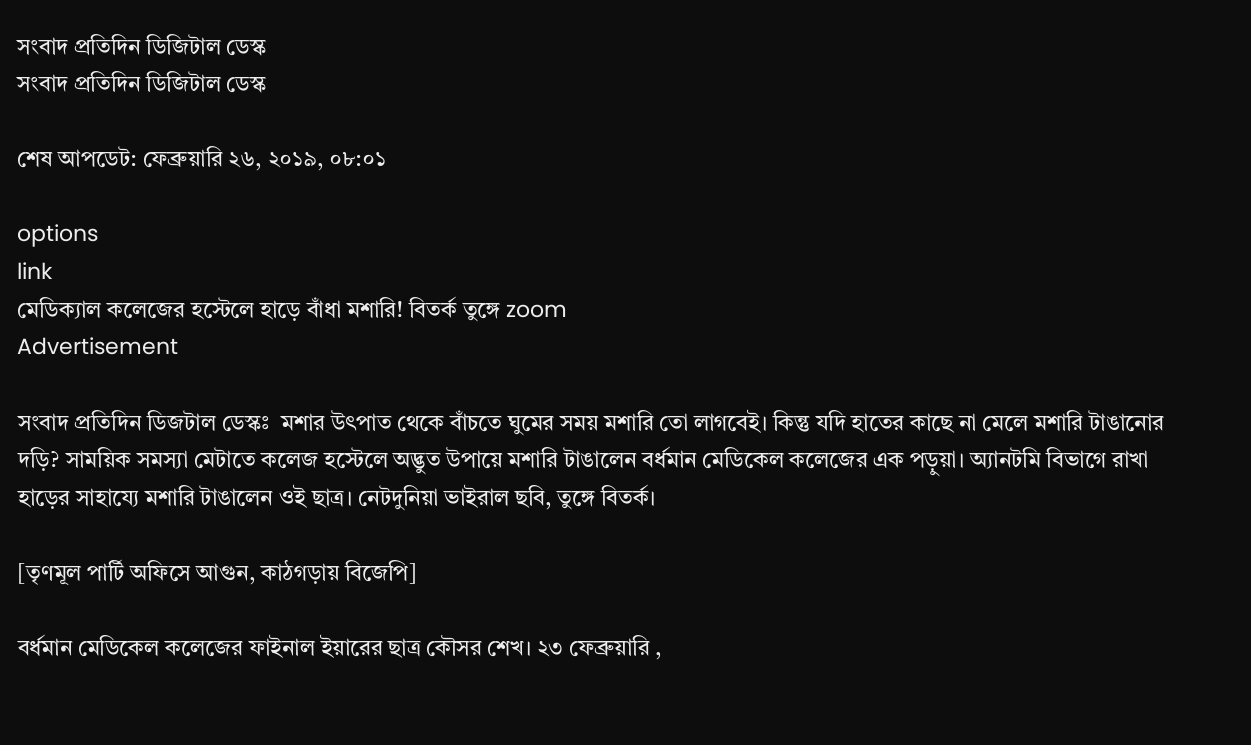সংবাদ প্রতিদিন ডিজিটাল ডেস্ক
সংবাদ প্রতিদিন ডিজিটাল ডেস্ক

শেষ আপডেট: ফেব্রুয়ারি ২৬, ২০১৯, ০৮:০১

options
link
মেডিক্যাল কলেজের হস্টেলে হাড়ে বাঁধা মশারি! বিতর্ক তুঙ্গে zoom
Advertisement

সংবাদ প্রতিদিন ডিজটাল ডেস্কঃ  মশার উৎপাত থেকে বাঁচতে ঘুমের সময় মশারি তো লাগবেই। কিন্তু যদি হাতের কাছে না মেলে মশারি টাঙানোর দড়ি? সাময়িক সমস্যা মেটাতে কলেজ হস্টেলে অদ্ভুত উপায়ে মশারি টাঙালেন বর্ধমান মেডিকেল কলেজের এক পড়ুয়া। অ্যানটমি বিভাগে রাখা হাড়ের সাহায্যে মশারি টাঙালেন ওই ছাত্র। নেটদুনিয়া ভাইরাল ছবি, তুঙ্গে বিতর্ক।

[তৃণমূল পার্টি অফিসে আগুন, কাঠগড়ায় বিজেপি]

বর্ধমান মেডিকেল কলেজের ফাইনাল ইয়ারের ছাত্র কৌসর শেখ। ২৩ ফেব্রুয়ারি ,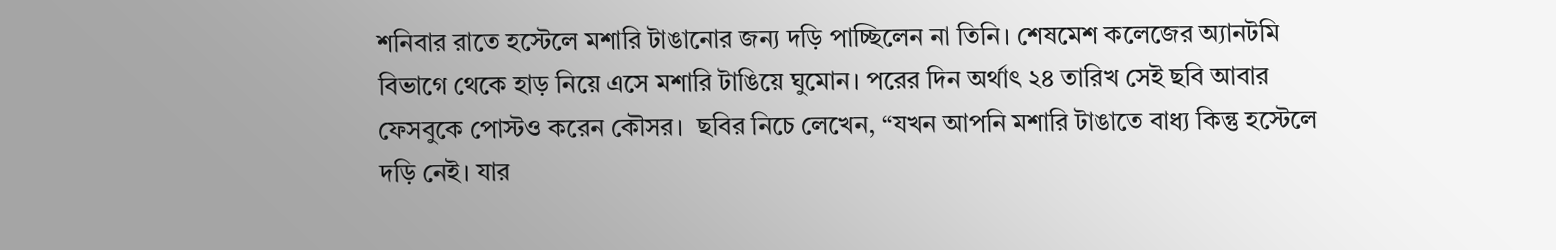শনিবার রাতে হস্টেলে মশারি টাঙানোর জন্য দড়ি পাচ্ছিলেন না তিনি। শেষমেশ কলেজের অ্যানটমি বিভাগে থেকে হাড় নিয়ে এসে মশারি টাঙিয়ে ঘুমোন। পরের দিন অর্থাৎ ২৪ তারিখ সেই ছবি আবার ফেসবুকে পোস্টও করেন কৌসর।  ছবির নিচে লেখেন, “যখন আপনি মশারি টাঙাতে বাধ্য কিন্তু হস্টেলে দড়ি নেই। যার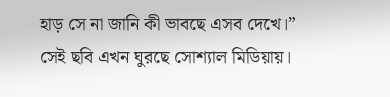হাড় সে না জানি কী ভাবছে এসব দেখে।”  সেই ছবি এখন ঘুরছে সোশ্যাল মিডিয়ায়।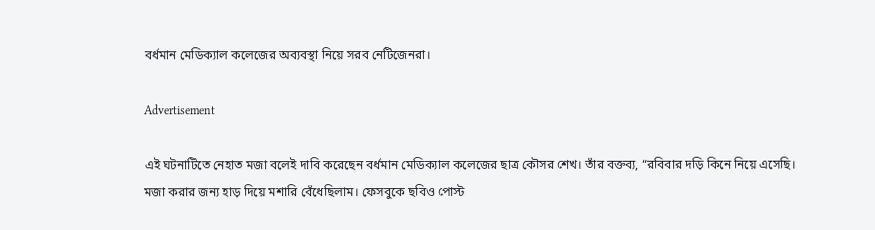বর্ধমান মেডিক্যাল কলেজের অব্যবস্থা নিয়ে সরব নেটিজেনরা।

Advertisement

এই ঘটনাটিতে নেহাত মজা বলেই দাবি করেছেন বর্ধমান মেডিক্যাল কলেজের ছাত্র কৌসর শেখ। তাঁর বক্তব্য, “রবিবার দড়ি কিনে নিয়ে এসেছি। মজা করার জন্য হাড় দিয়ে মশারি বেঁধেছিলাম। ফেসবুকে ছবিও পোস্ট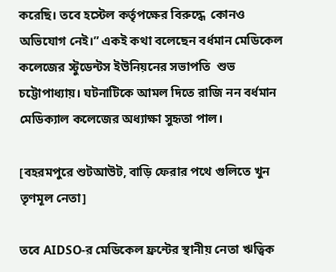করেছি। তবে হস্টেল কর্তৃপক্ষের বিরুদ্ধে  কোনও অভিযোগ নেই।” একই কথা বলেছেন বর্ধমান মেডিকেল কলেজের স্টুডেন্টস ইউনিয়নের সভাপতি  শুভ চট্টোপাধ্যায়। ঘটনাটিকে আমল দিতে রাজি নন বর্ধমান মেডিক্যাল কলেজের অধ্যাক্ষা সুহৃতা পাল।

[বহরমপুরে শুটআউট, বাড়ি ফেরার পথে গুলিতে খুন তৃণমূল নেতা]

তবে AIDSO-র মেডিকেল ফ্রন্টের স্থানীয় নেতা ঋত্বিক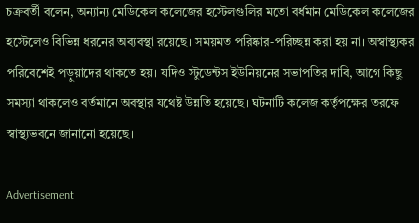চক্রবর্তী বলেন, অন্যান্য মেডিকেল কলেজের হস্টেলগুলির মতো বর্ধমান মেডিকেল কলেজের হস্টেলেও বিভিন্ন ধরনের অব্যবস্থা রয়েছে। সময়মত পরিষ্কার-পরিচ্ছন্ন করা হয় না। অস্বাস্থ্যকর পরিবেশেই পড়ুয়াদের থাকতে হয়। যদিও স্টুডেন্টস ইউনিয়নের সভাপতির দাবি, আগে কিছু সমস্যা থাকলেও বর্তমানে অবস্থার যথেষ্ট উন্নতি হয়েছে। ঘটনাটি কলেজ কর্তৃপক্ষের তরফে স্বাস্থ্যভবনে জানানো হয়েছে।

Advertisement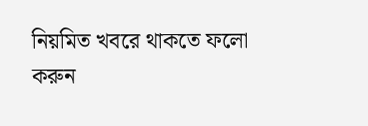নিয়মিত খবরে থাকতে ফলো করুন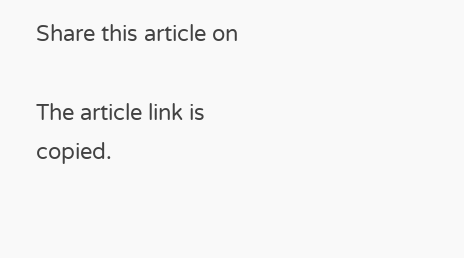Share this article on

The article link is copied.